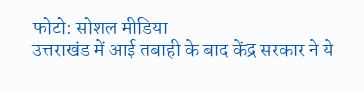फोटो: सोशल मीडिया
उत्तराखंड में आई तबाही के बाद केंद्र सरकार ने ये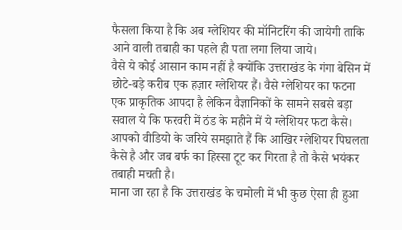फैसला किया है कि अब ग्लेशियर की मॉनिटरिंग की जायेगी ताकि आने वाली तबाही का पहले ही पता लगा लिया जाये।
वैसे ये कोई आसान काम नहीं है क्योंकि उत्तराखंड के गंगा बेसिन में छोटे-बड़े करीब एक हज़ार ग्लेशियर हैं। वैसे ग्लेशियर का फटना एक प्राकृतिक आपदा है लेकिन वैज्ञानिकों के सामने सबसे बड़ा सवाल ये कि फरवरी में ठंड के महीने में ये ग्लेशियर फटा कैसे। आपको वीडियो के जरिये समझाते हैं कि आखिर ग्लेशियर पिघलता कैसे है और जब बर्फ का हिस्सा टूट कर गिरता है तो कैसे भयंकर तबाही मचती है।
माना जा रहा है कि उत्तराखंड के चमोली में भी कुछ ऐसा ही हुआ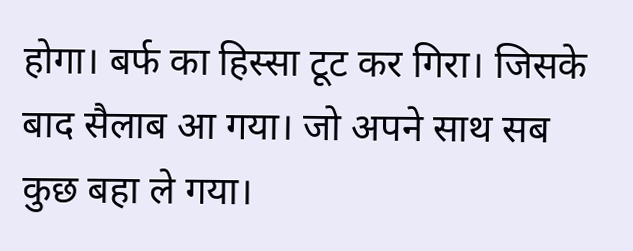होगा। बर्फ का हिस्सा टूट कर गिरा। जिसके बाद सैलाब आ गया। जो अपने साथ सब कुछ बहा ले गया।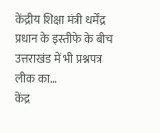केंद्रीय शिक्षा मंत्री धर्मेंद्र प्रधान के इस्तीफे के बीच उत्तराखंड में भी प्रश्नपत्र लीक का…
केंद्र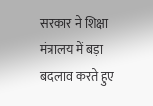सरकार ने शिक्षा मंत्रालय में बड़ा बदलाव करते हुए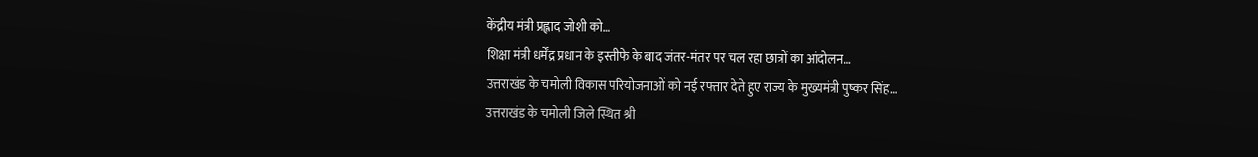केंद्रीय मंत्री प्रह्लाद जोशी को…
शिक्षा मंत्री धर्मेंद्र प्रधान के इस्तीफे के बाद जंतर-मंतर पर चल रहा छात्रों का आंदोलन…
उत्तराखंड के चमोली विकास परियोजनाओं को नई रफ्तार देते हुए राज्य के मुख्यमंत्री पुष्कर सिंह…
उत्तराखंड के चमोली जिले स्थित श्री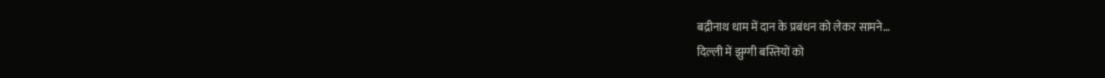बद्रीनाथ धाम में दान के प्रबंधन को लेकर सामने…
दिल्ली में झुग्गी बस्तियों को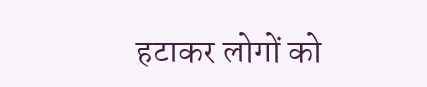हटाकर लोगों को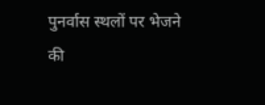पुनर्वास स्थलों पर भेजने की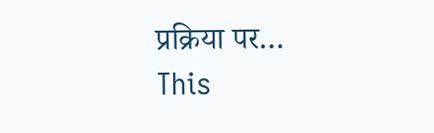प्रक्रिया पर…
This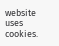website uses cookies.